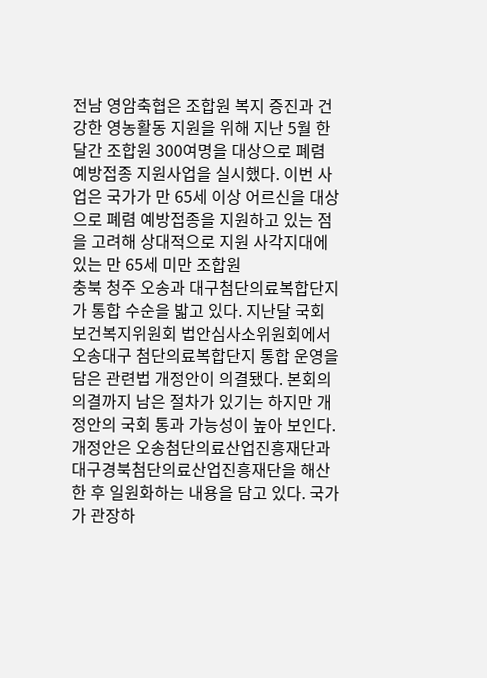전남 영암축협은 조합원 복지 증진과 건강한 영농활동 지원을 위해 지난 5월 한 달간 조합원 300여명을 대상으로 폐렴 예방접종 지원사업을 실시했다. 이번 사업은 국가가 만 65세 이상 어르신을 대상으로 폐렴 예방접종을 지원하고 있는 점을 고려해 상대적으로 지원 사각지대에 있는 만 65세 미만 조합원
충북 청주 오송과 대구첨단의료복합단지가 통합 수순을 밟고 있다. 지난달 국회 보건복지위원회 법안심사소위원회에서 오송대구 첨단의료복합단지 통합 운영을 담은 관련법 개정안이 의결됐다. 본회의 의결까지 남은 절차가 있기는 하지만 개정안의 국회 통과 가능성이 높아 보인다.개정안은 오송첨단의료산업진흥재단과 대구경북첨단의료산업진흥재단을 해산한 후 일원화하는 내용을 담고 있다. 국가가 관장하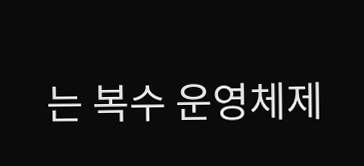는 복수 운영체제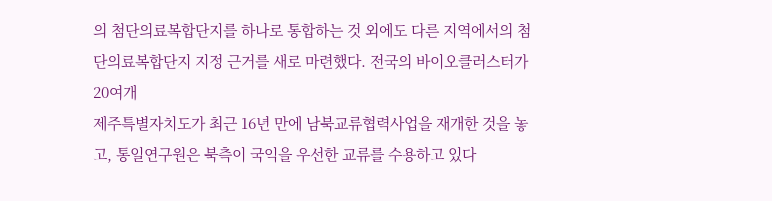의 첨단의료복합단지를 하나로 통합하는 것 외에도 다른 지역에서의 첨단의료복합단지 지정 근거를 새로 마련했다. 전국의 바이오클러스터가 20여개
제주특별자치도가 최근 16년 만에 남북교류협력사업을 재개한 것을 놓고, 통일연구원은 북측이 국익을 우선한 교류를 수용하고 있다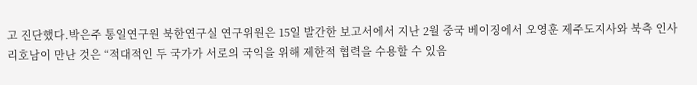고 진단했다.박은주 통일연구원 북한연구실 연구위원은 15일 발간한 보고서에서 지난 2월 중국 베이징에서 오영훈 제주도지사와 북측 인사 리호남이 만난 것은 “적대적인 두 국가가 서로의 국익을 위해 제한적 협력을 수용할 수 있음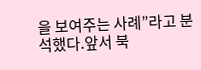을 보여주는 사례”라고 분석했다.앞서 북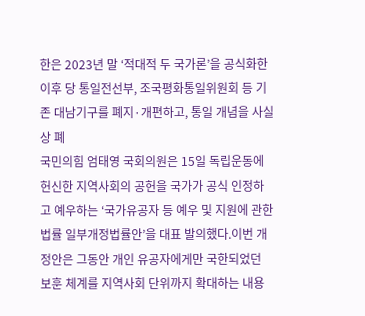한은 2023년 말 ‘적대적 두 국가론’을 공식화한 이후 당 통일전선부, 조국평화통일위원회 등 기존 대남기구를 폐지·개편하고, 통일 개념을 사실상 폐
국민의힘 엄태영 국회의원은 15일 독립운동에 헌신한 지역사회의 공헌을 국가가 공식 인정하고 예우하는 ‘국가유공자 등 예우 및 지원에 관한 법률 일부개정법률안’을 대표 발의했다.이번 개정안은 그동안 개인 유공자에게만 국한되었던 보훈 체계를 지역사회 단위까지 확대하는 내용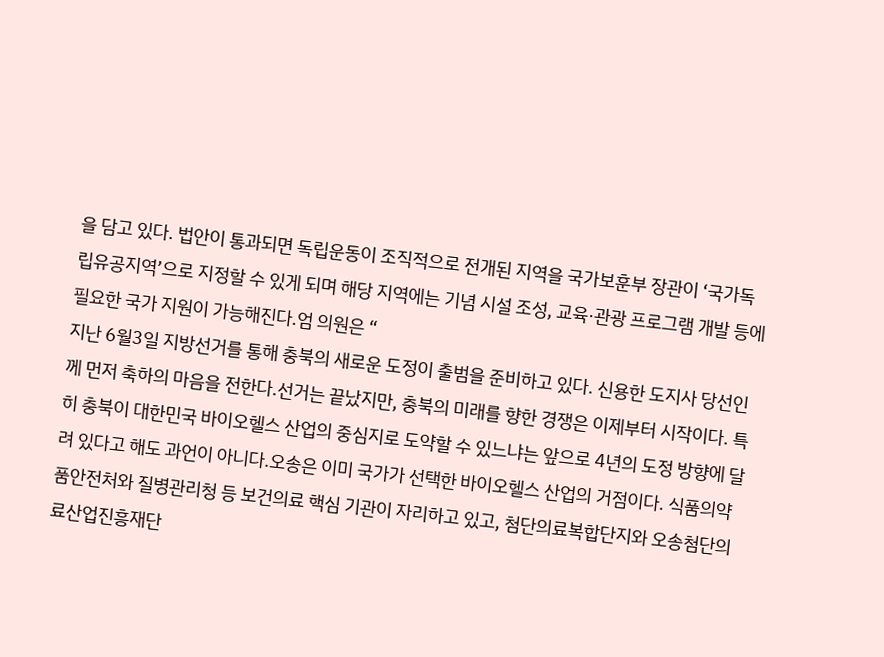을 담고 있다. 법안이 통과되면 독립운동이 조직적으로 전개된 지역을 국가보훈부 장관이 ‘국가독립유공지역’으로 지정할 수 있게 되며 해당 지역에는 기념 시설 조성, 교육·관광 프로그램 개발 등에 필요한 국가 지원이 가능해진다.엄 의원은 “
지난 6월3일 지방선거를 통해 충북의 새로운 도정이 출범을 준비하고 있다. 신용한 도지사 당선인께 먼저 축하의 마음을 전한다.선거는 끝났지만, 충북의 미래를 향한 경쟁은 이제부터 시작이다. 특히 충북이 대한민국 바이오헬스 산업의 중심지로 도약할 수 있느냐는 앞으로 4년의 도정 방향에 달려 있다고 해도 과언이 아니다.오송은 이미 국가가 선택한 바이오헬스 산업의 거점이다. 식품의약품안전처와 질병관리청 등 보건의료 핵심 기관이 자리하고 있고, 첨단의료복합단지와 오송첨단의료산업진흥재단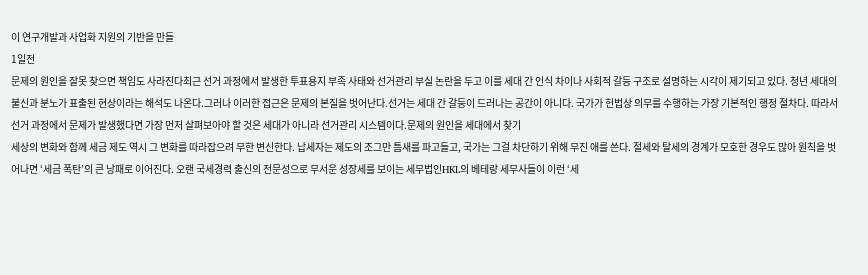이 연구개발과 사업화 지원의 기반을 만들
1일전
문제의 원인을 잘못 찾으면 책임도 사라진다최근 선거 과정에서 발생한 투표용지 부족 사태와 선거관리 부실 논란을 두고 이를 세대 간 인식 차이나 사회적 갈등 구조로 설명하는 시각이 제기되고 있다. 청년 세대의 불신과 분노가 표출된 현상이라는 해석도 나온다.그러나 이러한 접근은 문제의 본질을 벗어난다.선거는 세대 간 갈등이 드러나는 공간이 아니다. 국가가 헌법상 의무를 수행하는 가장 기본적인 행정 절차다. 따라서 선거 과정에서 문제가 발생했다면 가장 먼저 살펴보아야 할 것은 세대가 아니라 선거관리 시스템이다.문제의 원인을 세대에서 찾기
세상의 변화와 함께 세금 제도 역시 그 변화를 따라잡으려 무한 변신한다. 납세자는 제도의 조그만 틈새를 파고들고, 국가는 그걸 차단하기 위해 무진 애를 쓴다. 절세와 탈세의 경계가 모호한 경우도 많아 원칙을 벗어나면 ‘세금 폭탄’의 큰 낭패로 이어진다. 오랜 국세경력 출신의 전문성으로 무서운 성장세를 보이는 세무법인HKL의 베테랑 세무사들이 이런 ‘세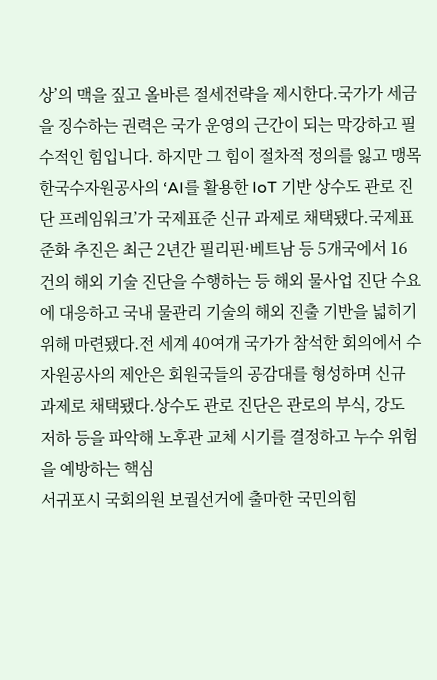상’의 맥을 짚고 올바른 절세전략을 제시한다.국가가 세금을 징수하는 권력은 국가 운영의 근간이 되는 막강하고 필수적인 힘입니다. 하지만 그 힘이 절차적 정의를 잃고 맹목
한국수자원공사의 ‘AI를 활용한 IoT 기반 상수도 관로 진단 프레임워크’가 국제표준 신규 과제로 채택됐다.국제표준화 추진은 최근 2년간 필리핀·베트남 등 5개국에서 16건의 해외 기술 진단을 수행하는 등 해외 물사업 진단 수요에 대응하고 국내 물관리 기술의 해외 진출 기반을 넓히기 위해 마련됐다.전 세계 40여개 국가가 참석한 회의에서 수자원공사의 제안은 회원국들의 공감대를 형성하며 신규 과제로 채택됐다.상수도 관로 진단은 관로의 부식, 강도 저하 등을 파악해 노후관 교체 시기를 결정하고 누수 위험을 예방하는 핵심
서귀포시 국회의원 보궐선거에 출마한 국민의힘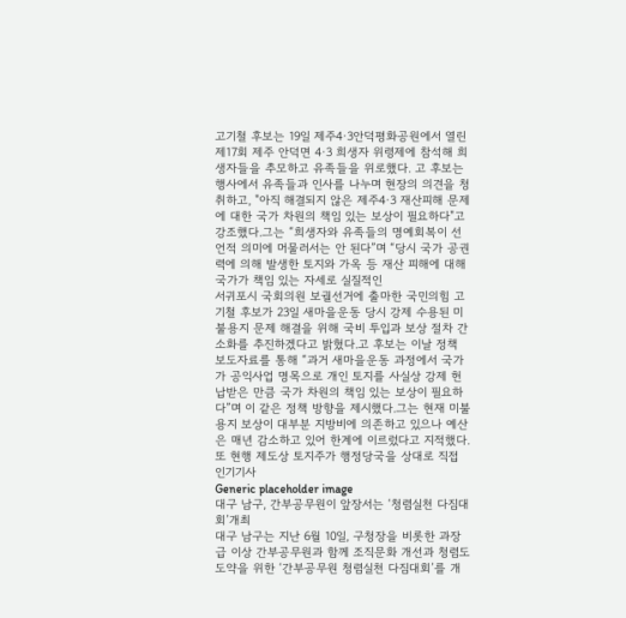고기철 후보는 19일 제주4·3안덕평화공원에서 열린 제17회 제주 안덕면 4·3 희생자 위령제에 참석해 희생자들을 추모하고 유족들을 위로했다. 고 후보는 행사에서 유족들과 인사를 나누며 현장의 의견을 청취하고, "아직 해결되지 않은 제주4·3 재산피해 문제에 대한 국가 차원의 책임 있는 보상이 필요하다"고 강조했다.그는 “희생자와 유족들의 명예회복이 선언적 의미에 머물러서는 안 된다”며 “당시 국가 공권력에 의해 발생한 토지와 가옥 등 재산 피해에 대해 국가가 책임 있는 자세로 실질적인
서귀포시 국회의원 보궐선거에 출마한 국민의힘 고기철 후보가 23일 새마을운동 당시 강제 수용된 미불용지 문제 해결을 위해 국비 투입과 보상 절차 간소화를 추진하겠다고 밝혔다.고 후보는 이날 정책 보도자료를 통해 “과거 새마을운동 과정에서 국가가 공익사업 명목으로 개인 토지를 사실상 강제 헌납받은 만큼 국가 차원의 책임 있는 보상이 필요하다”며 이 같은 정책 방향을 제시했다.그는 현재 미불용지 보상이 대부분 지방비에 의존하고 있으나 예산은 매년 감소하고 있어 한계에 이르렀다고 지적했다. 또 현행 제도상 토지주가 행정당국을 상대로 직접
인기기사
Generic placeholder image
대구 남구, 간부공무원이 앞장서는 ‘청렴실천 다짐대회’개최
대구 남구는 지난 6월 10일, 구청장을 비롯한 과장급 이상 간부공무원과 함께 조직문화 개선과 청렴도 도약을 위한 ‘간부공무원 청렴실천 다짐대회’를 개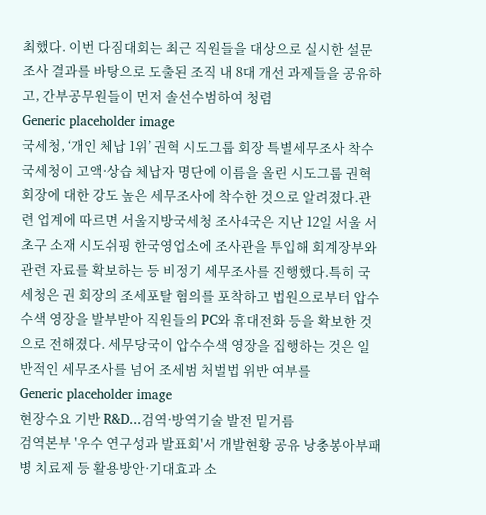최했다. 이번 다짐대회는 최근 직원들을 대상으로 실시한 설문조사 결과를 바탕으로 도출된 조직 내 8대 개선 과제들을 공유하고, 간부공무원들이 먼저 솔선수범하여 청렴
Generic placeholder image
국세청, ‘개인 체납 1위’ 권혁 시도그룹 회장 특별세무조사 착수
국세청이 고액·상습 체납자 명단에 이름을 올린 시도그룹 권혁 회장에 대한 강도 높은 세무조사에 착수한 것으로 알려졌다.관련 업계에 따르면 서울지방국세청 조사4국은 지난 12일 서울 서초구 소재 시도쉬핑 한국영업소에 조사관을 투입해 회계장부와 관련 자료를 확보하는 등 비정기 세무조사를 진행했다.특히 국세청은 권 회장의 조세포탈 혐의를 포착하고 법원으로부터 압수수색 영장을 발부받아 직원들의 PC와 휴대전화 등을 확보한 것으로 전해졌다. 세무당국이 압수수색 영장을 집행하는 것은 일반적인 세무조사를 넘어 조세범 처벌법 위반 여부를
Generic placeholder image
현장수요 기반 R&D...검역·방역기술 발전 밑거름
검역본부 '우수 연구성과 발표회'서 개발현황 공유 낭충봉아부패병 치료제 등 활용방안·기대효과 소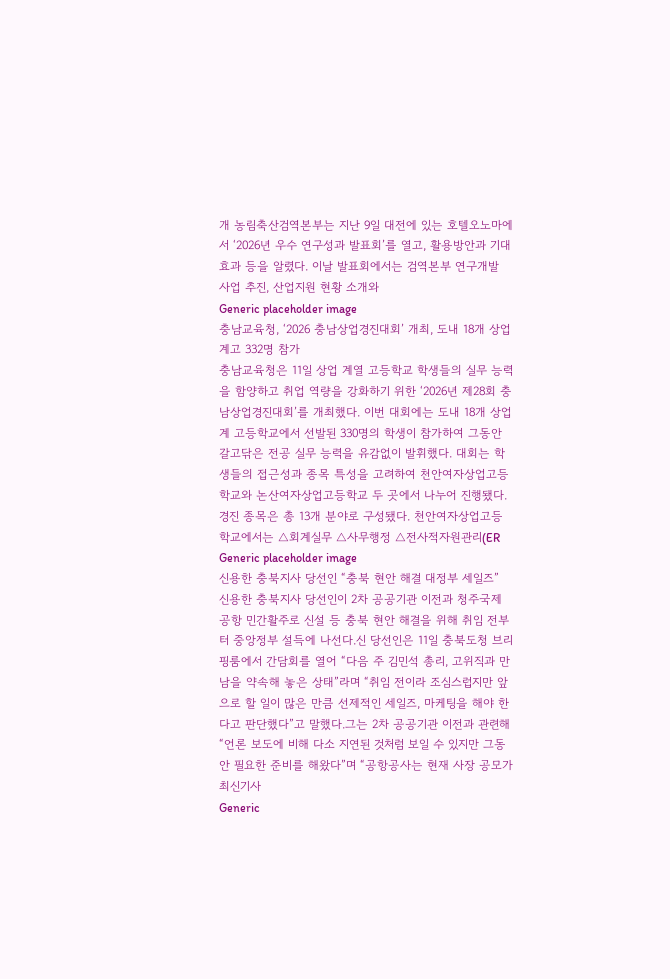개 농림축산검역본부는 지난 9일 대전에 있는 호텔오노마에서 ‘2026년 우수 연구성과 발표회’를 열고, 활용방안과 기대효과 등을 알렸다. 이날 발표회에서는 검역본부 연구개발 사업 추진, 산업지원 현황 소개와
Generic placeholder image
충남교육청, ‘2026 충남상업경진대회’ 개최, 도내 18개 상업계고 332명 참가
충남교육청은 11일 상업 계열 고등학교 학생들의 실무 능력을 함양하고 취업 역량을 강화하기 위한 ‘2026년 제28회 충남상업경진대회’를 개최했다. 이번 대회에는 도내 18개 상업계 고등학교에서 선발된 330명의 학생이 참가하여 그동안 갈고닦은 전공 실무 능력을 유감없이 발휘했다. 대회는 학생들의 접근성과 종목 특성을 고려하여 천안여자상업고등학교와 논산여자상업고등학교 두 곳에서 나누어 진행됐다. 경진 종목은 총 13개 분야로 구성됐다. 천안여자상업고등학교에서는 △회계실무 △사무행정 △전사적자원관리(ER
Generic placeholder image
신용한 충북지사 당선인 “충북 현안 해결 대정부 세일즈”
신용한 충북지사 당선인이 2차 공공기관 이전과 청주국제공항 민간활주로 신설 등 충북 현안 해결을 위해 취임 전부터 중앙정부 설득에 나선다.신 당선인은 11일 충북도청 브리핑룸에서 간담회를 열어 “다음 주 김민석 총리, 고위직과 만남을 약속해 놓은 상태”라며 “취임 전이라 조심스럽지만 앞으로 할 일이 많은 만큼 선제적인 세일즈, 마케팅을 해야 한다고 판단했다”고 말했다.그는 2차 공공기관 이전과 관련해 “언론 보도에 비해 다소 지연된 것처럼 보일 수 있지만 그동안 필요한 준비를 해왔다”며 “공항공사는 현재 사장 공모가
최신기사
Generic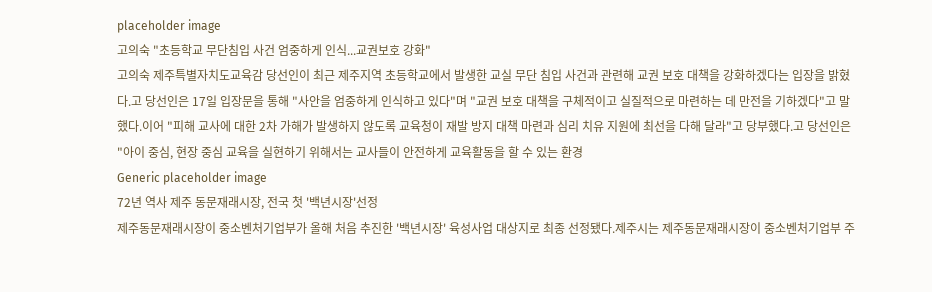placeholder image
고의숙 "초등학교 무단침입 사건 엄중하게 인식...교권보호 강화"
고의숙 제주특별자치도교육감 당선인이 최근 제주지역 초등학교에서 발생한 교실 무단 침입 사건과 관련해 교권 보호 대책을 강화하겠다는 입장을 밝혔다.고 당선인은 17일 입장문을 통해 "사안을 엄중하게 인식하고 있다"며 "교권 보호 대책을 구체적이고 실질적으로 마련하는 데 만전을 기하겠다"고 말했다.이어 "피해 교사에 대한 2차 가해가 발생하지 않도록 교육청이 재발 방지 대책 마련과 심리 치유 지원에 최선을 다해 달라"고 당부했다.고 당선인은 "아이 중심, 현장 중심 교육을 실현하기 위해서는 교사들이 안전하게 교육활동을 할 수 있는 환경
Generic placeholder image
72년 역사 제주 동문재래시장, 전국 첫 '백년시장'선정
제주동문재래시장이 중소벤처기업부가 올해 처음 추진한 '백년시장' 육성사업 대상지로 최종 선정됐다.제주시는 제주동문재래시장이 중소벤처기업부 주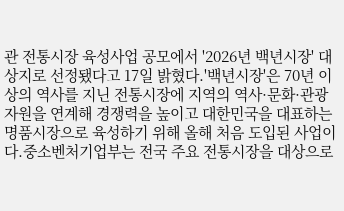관 전통시장 육성사업 공모에서 '2026년 백년시장' 대상지로 선정됐다고 17일 밝혔다.'백년시장'은 70년 이상의 역사를 지닌 전통시장에 지역의 역사·문화·관광 자원을 연계해 경쟁력을 높이고 대한민국을 대표하는 명품시장으로 육성하기 위해 올해 처음 도입된 사업이다.중소벤처기업부는 전국 주요 전통시장을 대상으로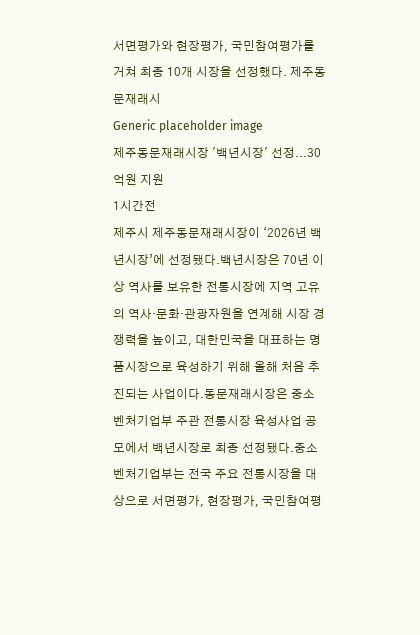서면평가와 현장평가, 국민참여평가를 거쳐 최종 10개 시장을 선정했다. 제주동문재래시
Generic placeholder image
제주동문재래시장 '백년시장' 선정...30억원 지원
1시간전
제주시 제주동문재래시장이 ‘2026년 백년시장’에 선정됐다.백년시장은 70년 이상 역사를 보유한 전통시장에 지역 고유의 역사·문화·관광자원을 연계해 시장 경쟁력을 높이고, 대한민국을 대표하는 명품시장으로 육성하기 위해 올해 처음 추진되는 사업이다.동문재래시장은 중소벤처기업부 주관 전통시장 육성사업 공모에서 백년시장로 최종 선정됐다.중소벤처기업부는 전국 주요 전통시장을 대상으로 서면평가, 현장평가, 국민참여평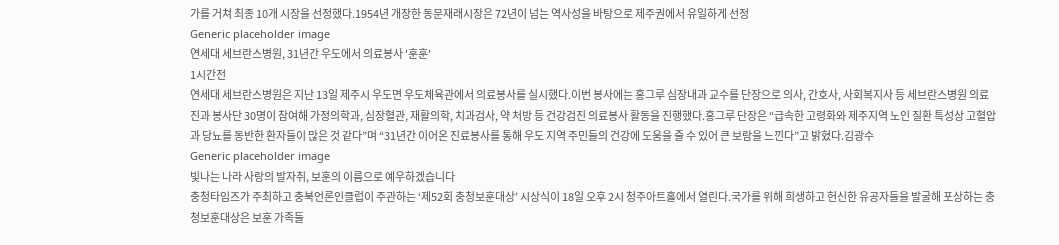가를 거쳐 최종 10개 시장을 선정했다.1954년 개장한 동문재래시장은 72년이 넘는 역사성을 바탕으로 제주권에서 유일하게 선정
Generic placeholder image
연세대 세브란스병원, 31년간 우도에서 의료봉사 '훈훈'
1시간전
연세대 세브란스병원은 지난 13일 제주시 우도면 우도체육관에서 의료봉사를 실시했다.이번 봉사에는 홍그루 심장내과 교수를 단장으로 의사, 간호사, 사회복지사 등 세브란스병원 의료진과 봉사단 30명이 참여해 가정의학과, 심장혈관, 재활의학, 치과검사, 약 처방 등 건강검진 의료봉사 활동을 진행했다.홍그루 단장은 “급속한 고령화와 제주지역 노인 질환 특성상 고혈압과 당뇨를 동반한 환자들이 많은 것 같다”며 “31년간 이어온 진료봉사를 통해 우도 지역 주민들의 건강에 도움을 줄 수 있어 큰 보람을 느낀다”고 밝혔다.김광수
Generic placeholder image
빛나는 나라 사랑의 발자취, 보훈의 이름으로 예우하겠습니다
충청타임즈가 주최하고 충북언론인클럽이 주관하는 ‘제52회 충청보훈대상’ 시상식이 18일 오후 2시 청주아트홀에서 열린다.국가를 위해 희생하고 헌신한 유공자들을 발굴해 포상하는 충청보훈대상은 보훈 가족들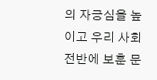의 자긍심을 높이고 우리 사회 전반에 보훈 문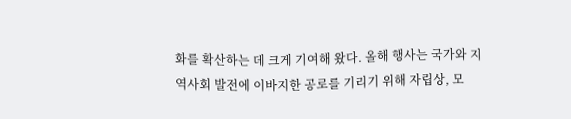화를 확산하는 데 크게 기여해 왔다. 올해 행사는 국가와 지역사회 발전에 이바지한 공로를 기리기 위해 자립상, 모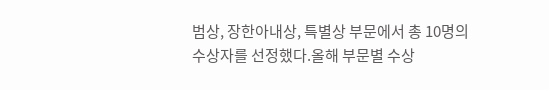범상, 장한아내상, 특별상 부문에서 총 10명의 수상자를 선정했다.올해 부문별 수상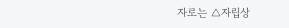자로는 △자립상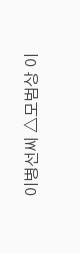이병선씨 △모범상 이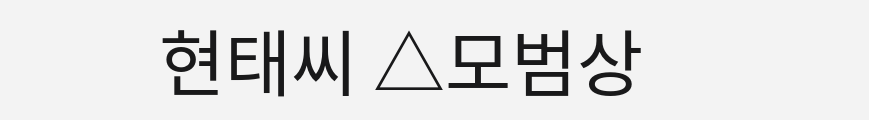현태씨 △모범상